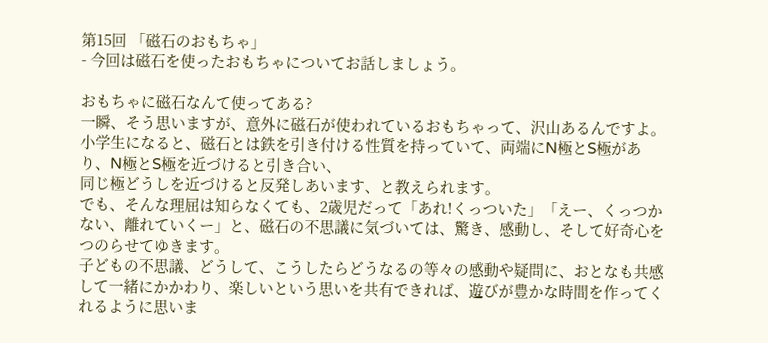第15回 「磁石のおもちゃ」
- 今回は磁石を使ったおもちゃについてお話しましょう。

おもちゃに磁石なんて使ってある?
一瞬、そう思いますが、意外に磁石が使われているおもちゃって、沢山あるんですよ。
小学生になると、磁石とは鉄を引き付ける性質を持っていて、両端にN極とS極があり、N極とS極を近づけると引き合い、
同じ極どうしを近づけると反発しあいます、と教えられます。
でも、そんな理屈は知らなくても、2歳児だって「あれ!くっついた」「えー、くっつかない、離れていくー」と、磁石の不思議に気づいては、驚き、感動し、そして好奇心をつのらせてゆきます。
子どもの不思議、どうして、こうしたらどうなるの等々の感動や疑問に、おとなも共感して一緒にかかわり、楽しいという思いを共有できれば、遊びが豊かな時間を作ってくれるように思いま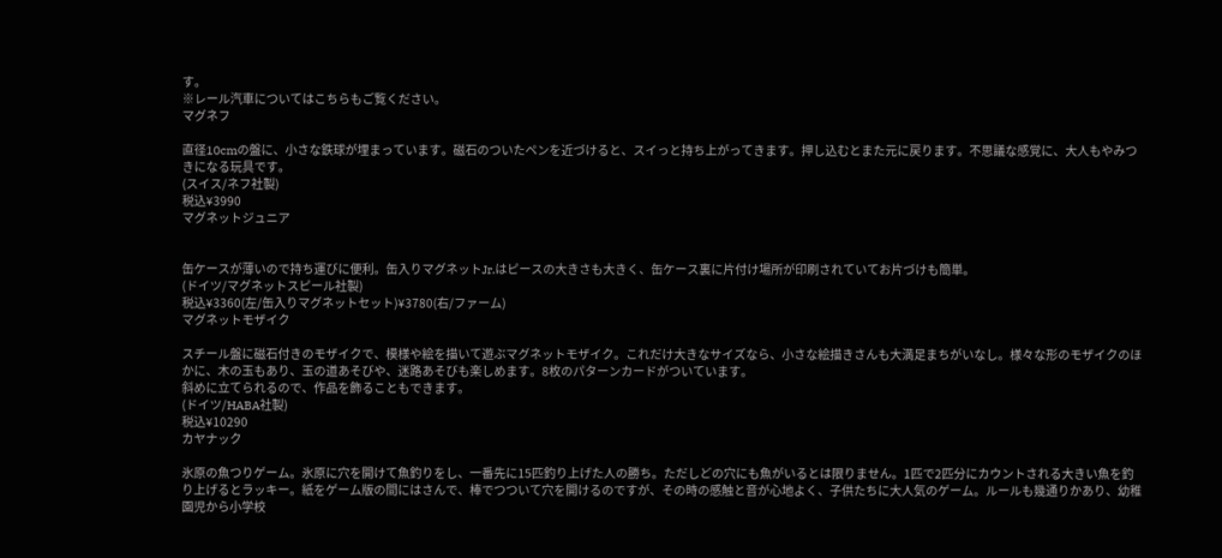す。
※レール汽車についてはこちらもご覧ください。
マグネフ

直径10cmの盤に、小さな鉄球が埋まっています。磁石のついたペンを近づけると、スイっと持ち上がってきます。押し込むとまた元に戻ります。不思議な感覚に、大人もやみつきになる玩具です。
(スイス/ネフ社製)
税込¥3990
マグネットジュニア


缶ケースが薄いので持ち運びに便利。缶入りマグネットJr.はピースの大きさも大きく、缶ケース裏に片付け場所が印刷されていてお片づけも簡単。
(ドイツ/マグネットスピール社製)
税込¥3360(左/缶入りマグネットセット)¥3780(右/ファーム)
マグネットモザイク

スチール盤に磁石付きのモザイクで、模様や絵を描いて遊ぶマグネットモザイク。これだけ大きなサイズなら、小さな絵描きさんも大満足まちがいなし。様々な形のモザイクのほかに、木の玉もあり、玉の道あそびや、迷路あそびも楽しめます。8枚のパターンカードがついています。
斜めに立てられるので、作品を飾ることもできます。
(ドイツ/HABA社製)
税込¥10290
カヤナック

氷原の魚つりゲーム。氷原に穴を開けて魚釣りをし、一番先に15匹釣り上げた人の勝ち。ただしどの穴にも魚がいるとは限りません。1匹で2匹分にカウントされる大きい魚を釣り上げるとラッキー。紙をゲーム版の間にはさんで、棒でつついて穴を開けるのですが、その時の感触と音が心地よく、子供たちに大人気のゲーム。ルールも幾通りかあり、幼稚園児から小学校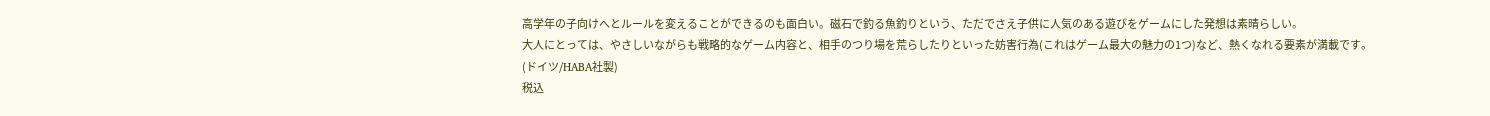高学年の子向けへとルールを変えることができるのも面白い。磁石で釣る魚釣りという、ただでさえ子供に人気のある遊びをゲームにした発想は素晴らしい。
大人にとっては、やさしいながらも戦略的なゲーム内容と、相手のつり場を荒らしたりといった妨害行為(これはゲーム最大の魅力の1つ)など、熱くなれる要素が満載です。
(ドイツ/HABA社製)
税込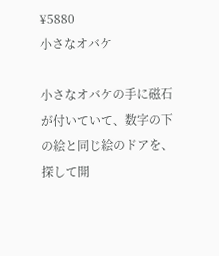¥5880
小さなオバケ

小さなオバケの手に磁石が付いていて、数字の下の絵と同じ絵のドアを、探して開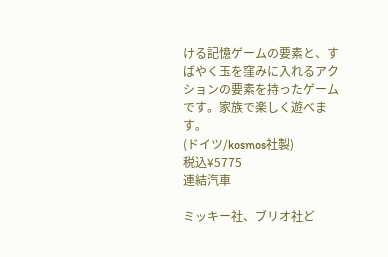ける記憶ゲームの要素と、すばやく玉を窪みに入れるアクションの要素を持ったゲームです。家族で楽しく遊べます。
(ドイツ/kosmos社製)
税込¥5775
連結汽車

ミッキー社、ブリオ社ど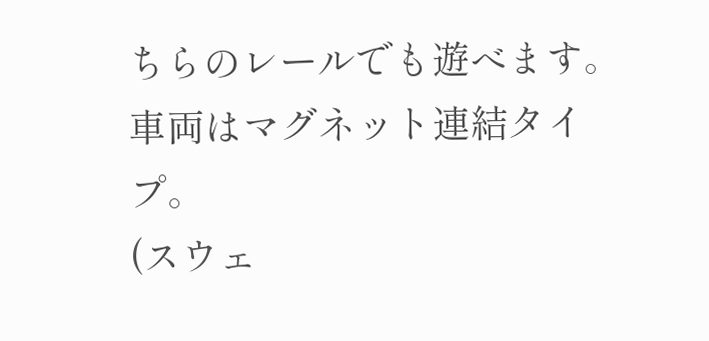ちらのレールでも遊べます。車両はマグネット連結タイプ。
(スウェ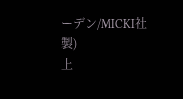ーデン/MICKI社製)
上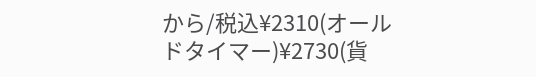から/税込¥2310(オールドタイマー)¥2730(貨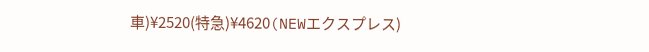車)¥2520(特急)¥4620(NEWエクスプレス)